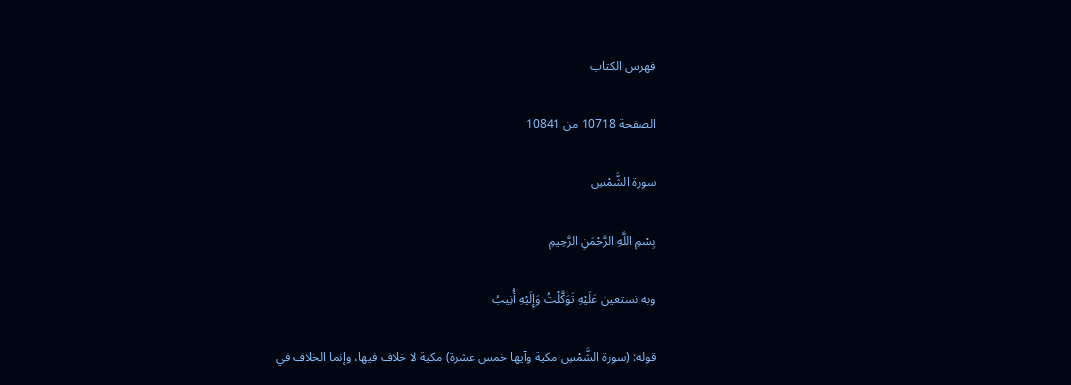فهرس الكتاب

الصفحة 10718 من 10841

سورة الشَّمْسِ

بِسْمِ اللَّهِ الرَّحْمَنِ الرَّحِيمِ

وبه نستعين عَلَيْهِ تَوَكَّلْتُ وَإِلَيْهِ أُنِيبُ

قوله: (سورة الشَّمْسِ مكية وآيها خمس عشرة) مكية لا خلاف فيها، وإنما الخلاف في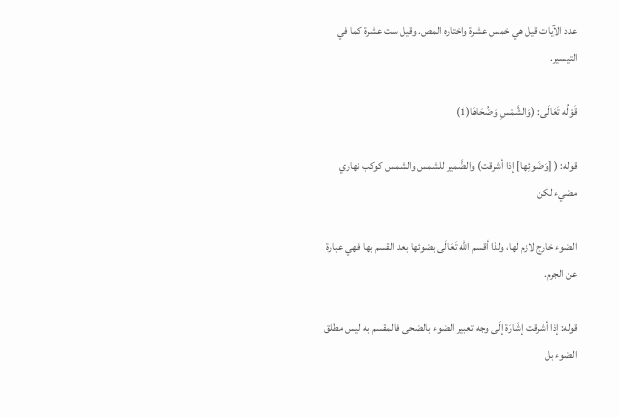عدد الآيات قيل هي خمس عشرة واختاره المص. وقيل ست عشرة كما في التيسير.

قَوْلُه تَعَالَى: (وَالشَّمْسِ وَضُحَاهَا(1)

قوله: ( [وَضَوئِها] إذا أشرقت) والضَّمير للشمس والشمس كوكب نهاري مضيء لكن

الضوء خارج لازم لها، ولذا أقسم الله تَعَالَى بضوئها بعد القسم بها فهي عبارة عن الجرم.

قوله: إذا أشرقت إشَارَة إلَى وجه تعبير الضوء بالضحى فالمقسم به ليس مطلق الضوء بل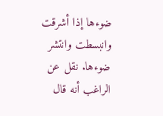ضوءها إذا أشرقت وانبسطت وانتشر ضوءها. نقل عن الراغب أنه قال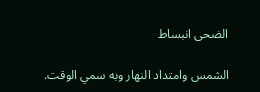الضحى انبساط

الشمس وامتداد النهار وبه سمي الوقت.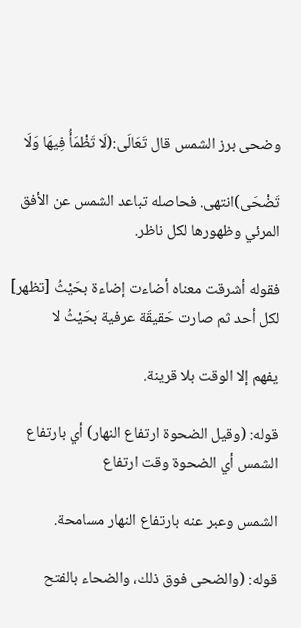وضحى برز الشمس قال تَعَالَى:(لَا تَظْمَأُ فِيهَا وَلَا

تَضْحَى)انتهى. فحاصله تباعد الشمس عن الأفق المرئي وظهورها لكل ناظر.

فقوله أشرقت معناه أضاءت إضاءة بحَيْثُ [تظهر] لكل أحد ثم صارت حَقيقَة عرفية بحَيْثُ لا

يفهم إلا الوقت بلا قرينة.

قوله: (وقيل الضحوة ارتفاع النهار) أي بارتفاع الشمس أي الضحوة وقت ارتفاع

الشمس وعبر عنه بارتفاع النهار مسامحة.

قوله: (والضحى فوق ذلك، والضحاء بالفتح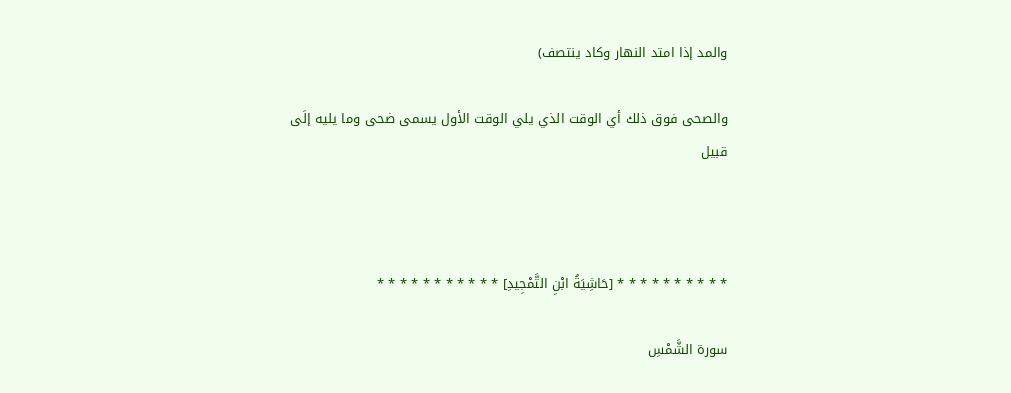والمد إذا امتد النهار وكاد ينتصف)

والصحى فوق ذلك أي الوقت الذي يلي الوقت الأول يسمى ضحى وما يليه إلَى قبيل



* * * * * * * * * * [حَاشِيَةُ ابْنِ التَّمْجِيدِ] * * * * * * * * * * *

سورة الشَّمْسِ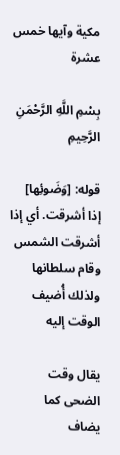مكية وآيها خمس عشرة

بِسْمِ اللَّهِ الرَّحْمَنِ الرَّحِيمِ

قوله: [وَضَوئِها] إذا أشرقت. أي إذا أشرقت الشمس وقام سلطانها ولذلك أُضيف الوقت إليه

يقال وقت الضحى كما يضاف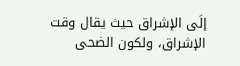إلَى الإشراق حيث يقال وقت الإشراق، ولكون الضحى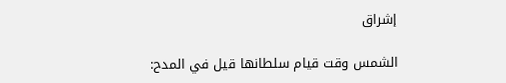إشراق

الشمس وقت قيام سلطانها قيل في المدح: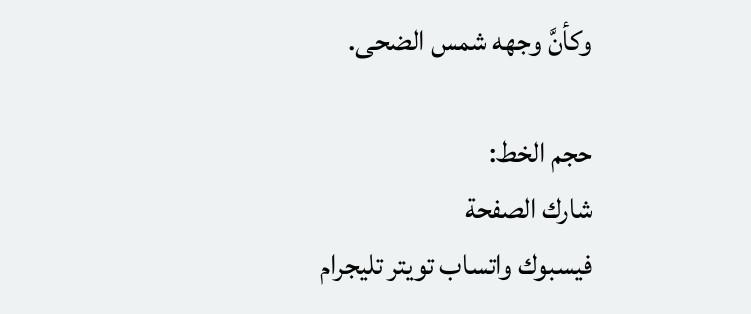وكأنَّ وجهه شمس الضحى.

حجم الخط:
شارك الصفحة
فيسبوك واتساب تويتر تليجرام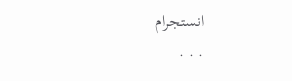انستجرام
. . .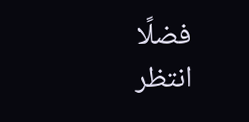فضلًا انتظر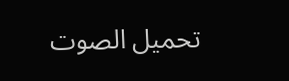تحميل الصوت